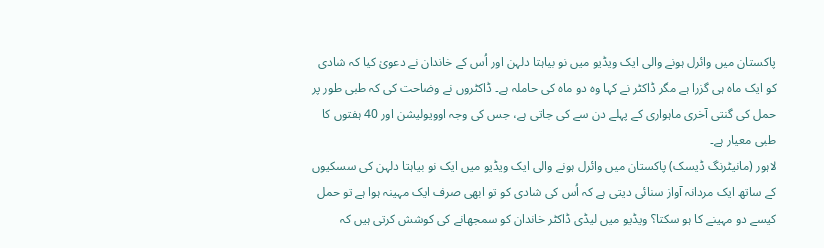پاکستان میں وائرل ہونے والی ایک ویڈیو میں نو بیاہتا دلہن اور اُس کے خاندان نے دعویٰ کیا کہ شادی کو ایک ماہ ہی گزرا ہے مگر ڈاکٹر نے کہا وہ دو ماہ کی حاملہ ہے۔ ڈاکٹروں نے وضاحت کی کہ طبی طور پر حمل کی گنتی آخری ماہواری کے پہلے دن سے کی جاتی ہے، جس کی وجہ اوویولیشن اور 40 ہفتوں کا طبی معیار ہے۔
لاہور (مانیٹرنگ ڈیسک) پاکستان میں وائرل ہونے والی ایک ویڈیو میں ایک نو بیاہتا دلہن کی سسکیوں کے ساتھ ایک مردانہ آواز سنائی دیتی ہے کہ اُس کی شادی کو تو ابھی صرف ایک مہینہ ہوا ہے تو حمل کیسے دو مہینے کا ہو سکتا؟ ویڈیو میں لیڈی ڈاکٹر خاندان کو سمجھانے کی کوشش کرتی ہیں کہ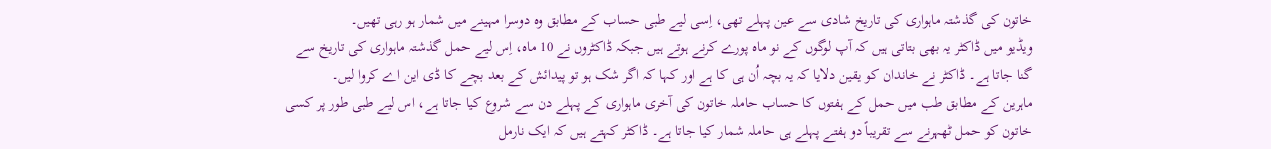خاتون کی گذشتہ ماہواری کی تاریخ شادی سے عین پہلے تھی، اِسی لیے طبی حساب کے مطابق وہ دوسرا مہینے میں شمار ہو رہی تھیں۔
ویڈیو میں ڈاکٹر یہ بھی بتاتی ہیں کہ آپ لوگوں کے نو ماہ پورے کرنے ہوتے ہیں جبکہ ڈاکٹروں نے 10 ماہ، اِس لیے حمل گذشتہ ماہواری کی تاریخ سے گنا جاتا ہے۔ ڈاکٹر نے خاندان کو یقین دلایا کہ یہ بچہ اُن ہی کا ہے اور کہا کہ اگر شک ہو تو پیدائش کے بعد بچے کا ڈی این اے کروا لیں۔
ماہرین کے مطابق طب میں حمل کے ہفتوں کا حساب حاملہ خاتون کی آخری ماہواری کے پہلے دن سے شروع کیا جاتا ہے، اس لیے طبی طور پر کسی خاتون کو حمل ٹھہرنے سے تقریباً دو ہفتے پہلے ہی حاملہ شمار کیا جاتا ہے۔ ڈاکٹر کہتے ہیں کہ ایک نارمل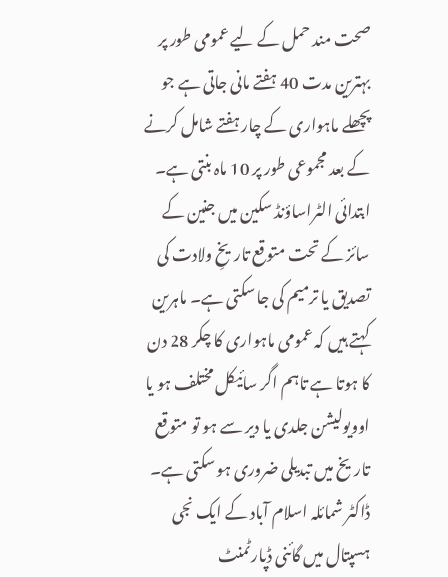صحت مند حمل کے لیے عمومی طور پر بہترین مدت 40 ہفتے مانی جاتی ہے جو پچھلے ماہواری کے چار ہفتے شامل کرنے کے بعد مجموعی طور پر 10 ماہ بنتی ہے۔
ابتدائی الٹراساؤنڈ سکین میں جنین کے سائز کے تحت متوقع تاریخِ ولادت کی تصدیق یا ترمیم کی جا سکتی ہے۔ ماہرین کہتے ہیں کہ عمومی ماہواری کا چکر 28 دن کا ہوتا ہے تاہم اگر سائیکل مختلف ہو یا اوویولیشن جلدی یا دیر سے ہو تو متوقع تاریخ میں تبدیلی ضروری ہو سکتی ہے۔
ڈاکٹر شمائلہ اسلام آباد کے ایک نجی ہسپتال میں گائنی ڈپارٹمنٹ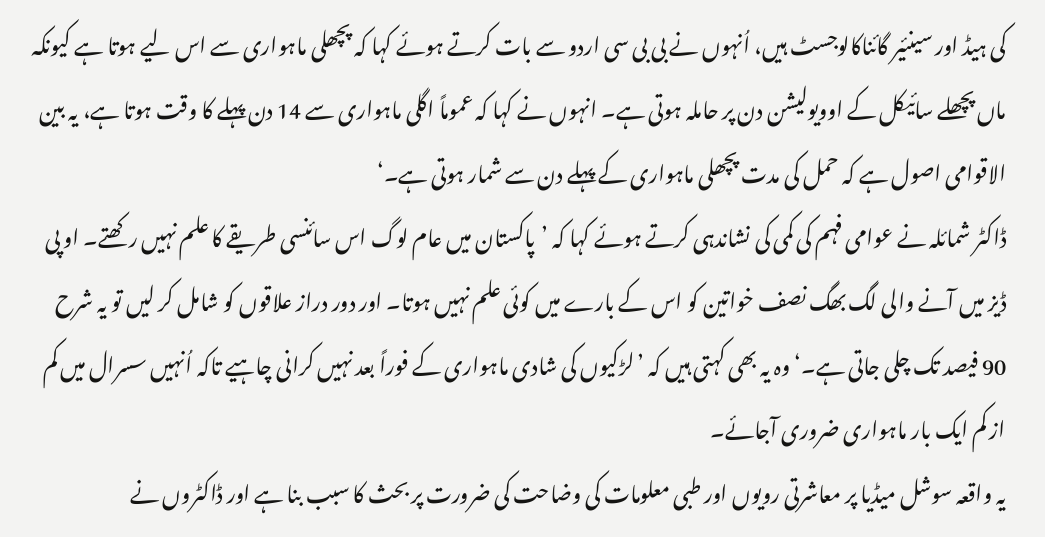کی ہیڈ اور سینئیر گائناکالوجسٹ ہیں، اُنہوں نے بی بی سی اردو سے بات کرتے ہوئے کہا کہ پچھلی ماہواری سے اس لیے ہوتا ہے کیونکہ ماں پچھلے سائیکل کے اوویولیشن دن پر حاملہ ہوتی ہے۔ انہوں نے کہا کہ عموماً اگلی ماہواری سے 14 دن پہلے کا وقت ہوتا ہے، یہ بین الاقوامی اصول ہے کہ حمل کی مدت پچھلی ماہواری کے پہلے دن سے شمار ہوتی ہے۔‘
ڈاکٹر شمائلہ نے عوامی فہم کی کمی کی نشاندہی کرتے ہوئے کہا کہ ’پاکستان میں عام لوگ اس سائنسی طریقے کا علم نہیں رکھتے۔ او پی ڈیز میں آنے والی لگ بھگ نصف خواتین کو اس کے بارے میں کوئی علم نہیں ہوتا۔ اور دور دراز علاقوں کو شامل کر لیں تو یہ شرح 90 فیصد تک چلی جاتی ہے۔‘ وہ یہ بھی کہتی ہیں کہ ’لڑکیوں کی شادی ماہواری کے فوراً بعد نہیں کرانی چاہیے تاکہ اُنہیں سسرال میں کم از کم ایک بار ماہواری ضروری آجائے۔
یہ واقعہ سوشل میڈیا پر معاشرتی رویوں اور طبی معلومات کی وضاحت کی ضرورت پر بحث کا سبب بنا ہے اور ڈاکٹروں نے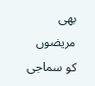بھی مریضوں کو سماجی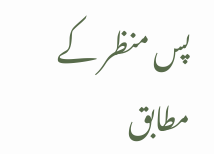پس منظر کے مطابق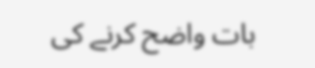بات واضح کرنے کی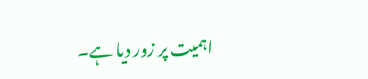اہمیت پر زور دیا ہے۔